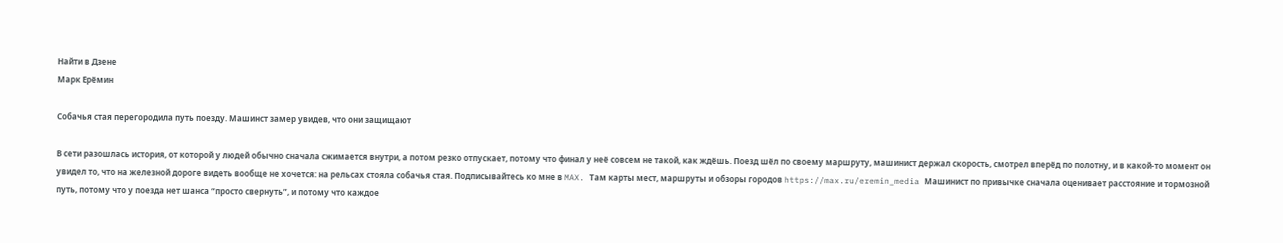Найти в Дзене
Марк Ерёмин

Собачья стая перегородила путь поезду. Машинст замер увидев, что они защищают

В сети разошлась история, от которой у людей обычно сначала сжимается внутри, а потом резко отпускает, потому что финал у неё совсем не такой, как ждёшь. Поезд шёл по своему маршруту, машинист держал скорость, смотрел вперёд по полотну, и в какой-то момент он увидел то, что на железной дороге видеть вообще не хочется: на рельсах стояла собачья стая. Подписывайтесь ко мне в MAX. Там карты мест, маршруты и обзоры городов https://max.ru/eremin_media Машинист по привычке сначала оценивает расстояние и тормозной путь, потому что у поезда нет шанса “просто свернуть”, и потому что каждое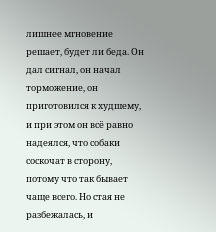лишнее мгновение решает, будет ли беда. Он дал сигнал, он начал торможение, он приготовился к худшему, и при этом он всё равно надеялся, что собаки соскочат в сторону, потому что так бывает чаще всего. Но стая не разбежалась, и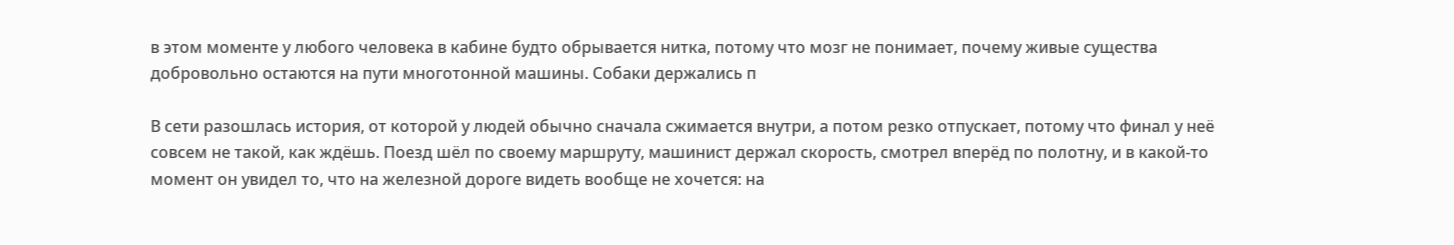в этом моменте у любого человека в кабине будто обрывается нитка, потому что мозг не понимает, почему живые существа добровольно остаются на пути многотонной машины. Собаки держались п

В сети разошлась история, от которой у людей обычно сначала сжимается внутри, а потом резко отпускает, потому что финал у неё совсем не такой, как ждёшь. Поезд шёл по своему маршруту, машинист держал скорость, смотрел вперёд по полотну, и в какой-то момент он увидел то, что на железной дороге видеть вообще не хочется: на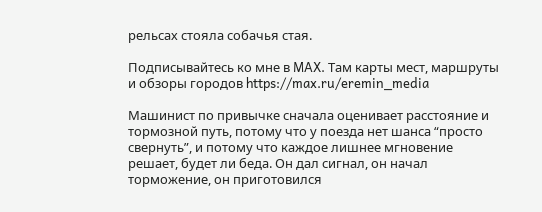рельсах стояла собачья стая.

Подписывайтесь ко мне в MAX. Там карты мест, маршруты и обзоры городов https://max.ru/eremin_media

Машинист по привычке сначала оценивает расстояние и тормозной путь, потому что у поезда нет шанса “просто свернуть”, и потому что каждое лишнее мгновение решает, будет ли беда. Он дал сигнал, он начал торможение, он приготовился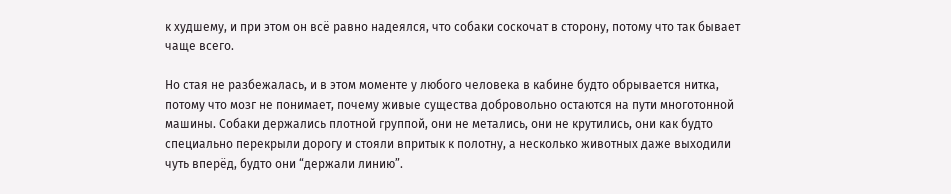к худшему, и при этом он всё равно надеялся, что собаки соскочат в сторону, потому что так бывает чаще всего.

Но стая не разбежалась, и в этом моменте у любого человека в кабине будто обрывается нитка, потому что мозг не понимает, почему живые существа добровольно остаются на пути многотонной машины. Собаки держались плотной группой, они не метались, они не крутились, они как будто специально перекрыли дорогу и стояли впритык к полотну, а несколько животных даже выходили чуть вперёд, будто они “держали линию”.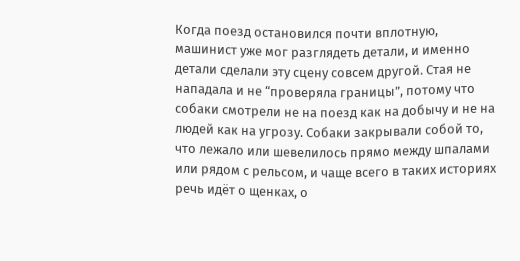Когда поезд остановился почти вплотную, машинист уже мог разглядеть детали, и именно детали сделали эту сцену совсем другой. Стая не нападала и не “проверяла границы”, потому что собаки смотрели не на поезд как на добычу и не на людей как на угрозу. Собаки закрывали собой то, что лежало или шевелилось прямо между шпалами или рядом с рельсом, и чаще всего в таких историях речь идёт о щенках, о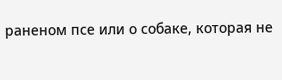раненом псе или о собаке, которая не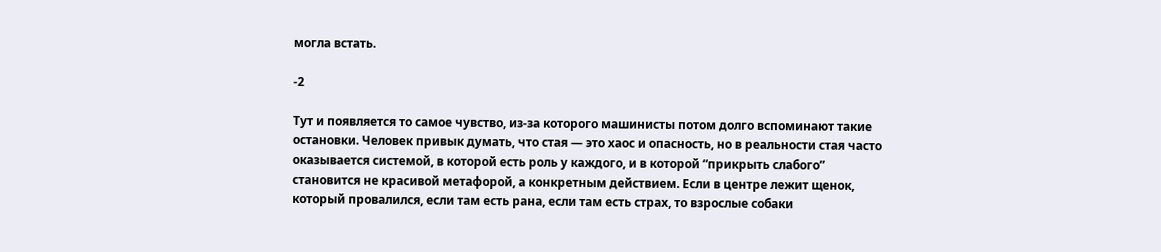могла встать.

-2

Тут и появляется то самое чувство, из-за которого машинисты потом долго вспоминают такие остановки. Человек привык думать, что стая — это хаос и опасность, но в реальности стая часто оказывается системой, в которой есть роль у каждого, и в которой “прикрыть слабого” становится не красивой метафорой, а конкретным действием. Если в центре лежит щенок, который провалился, если там есть рана, если там есть страх, то взрослые собаки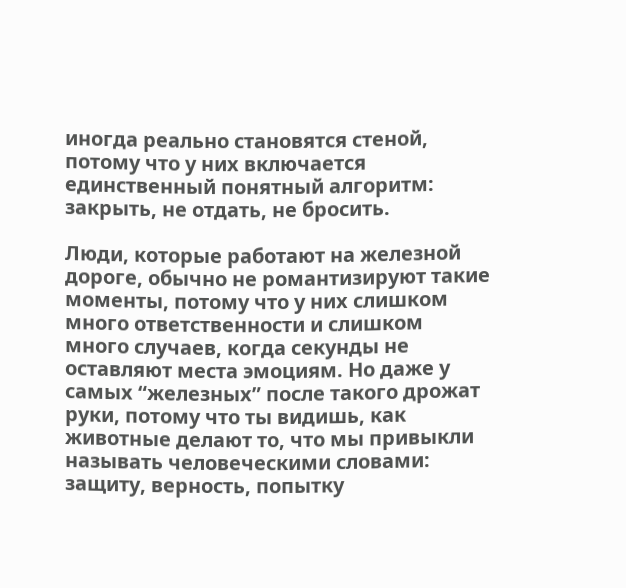иногда реально становятся стеной, потому что у них включается единственный понятный алгоритм: закрыть, не отдать, не бросить.

Люди, которые работают на железной дороге, обычно не романтизируют такие моменты, потому что у них слишком много ответственности и слишком много случаев, когда секунды не оставляют места эмоциям. Но даже у самых “железных” после такого дрожат руки, потому что ты видишь, как животные делают то, что мы привыкли называть человеческими словами: защиту, верность, попытку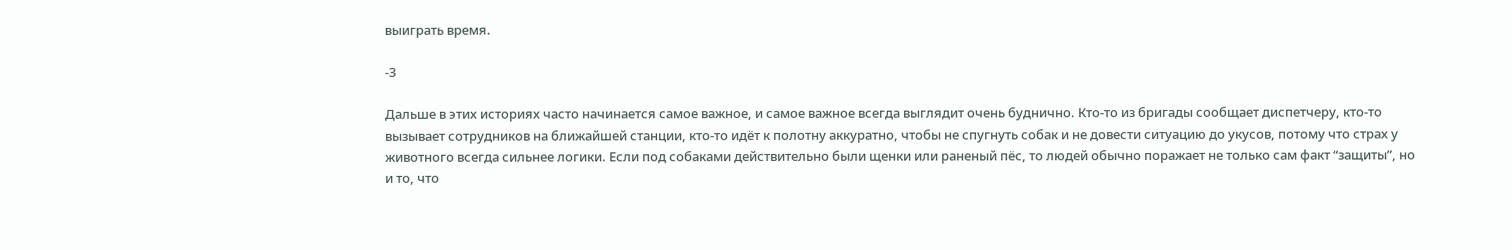выиграть время.

-3

Дальше в этих историях часто начинается самое важное, и самое важное всегда выглядит очень буднично. Кто-то из бригады сообщает диспетчеру, кто-то вызывает сотрудников на ближайшей станции, кто-то идёт к полотну аккуратно, чтобы не спугнуть собак и не довести ситуацию до укусов, потому что страх у животного всегда сильнее логики. Если под собаками действительно были щенки или раненый пёс, то людей обычно поражает не только сам факт “защиты”, но и то, что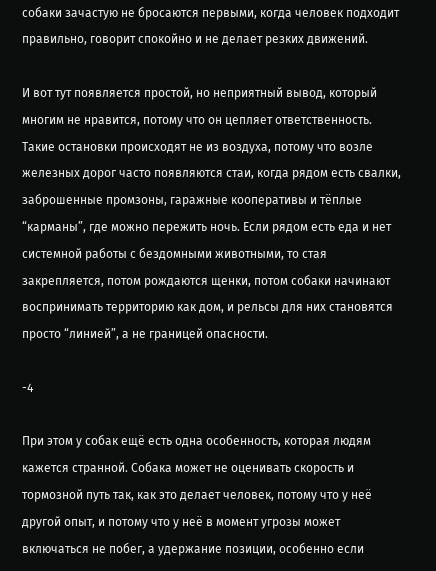собаки зачастую не бросаются первыми, когда человек подходит правильно, говорит спокойно и не делает резких движений.

И вот тут появляется простой, но неприятный вывод, который многим не нравится, потому что он цепляет ответственность. Такие остановки происходят не из воздуха, потому что возле железных дорог часто появляются стаи, когда рядом есть свалки, заброшенные промзоны, гаражные кооперативы и тёплые “карманы”, где можно пережить ночь. Если рядом есть еда и нет системной работы с бездомными животными, то стая закрепляется, потом рождаются щенки, потом собаки начинают воспринимать территорию как дом, и рельсы для них становятся просто “линией”, а не границей опасности.

-4

При этом у собак ещё есть одна особенность, которая людям кажется странной. Собака может не оценивать скорость и тормозной путь так, как это делает человек, потому что у неё другой опыт, и потому что у неё в момент угрозы может включаться не побег, а удержание позиции, особенно если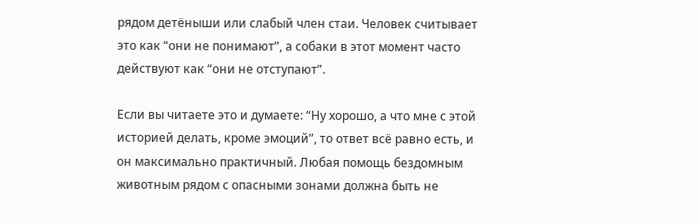рядом детёныши или слабый член стаи. Человек считывает это как “они не понимают”, а собаки в этот момент часто действуют как “они не отступают”.

Если вы читаете это и думаете: “Ну хорошо, а что мне с этой историей делать, кроме эмоций”, то ответ всё равно есть, и он максимально практичный. Любая помощь бездомным животным рядом с опасными зонами должна быть не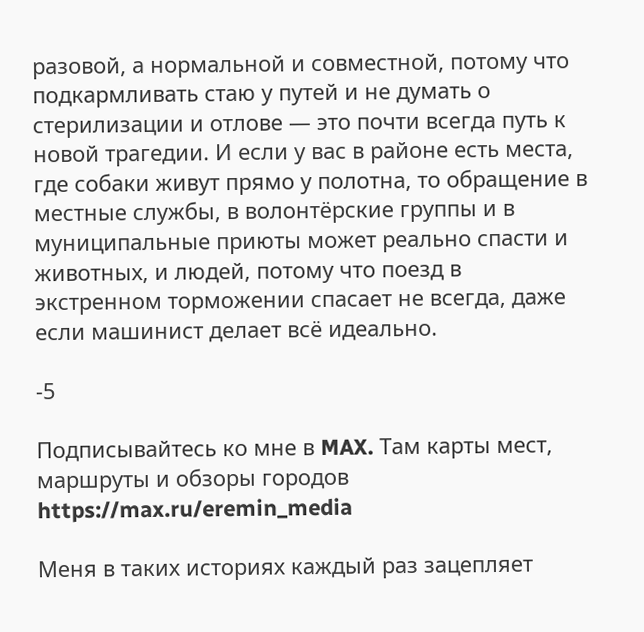разовой, а нормальной и совместной, потому что подкармливать стаю у путей и не думать о стерилизации и отлове — это почти всегда путь к новой трагедии. И если у вас в районе есть места, где собаки живут прямо у полотна, то обращение в местные службы, в волонтёрские группы и в муниципальные приюты может реально спасти и животных, и людей, потому что поезд в экстренном торможении спасает не всегда, даже если машинист делает всё идеально.

-5

Подписывайтесь ко мне в MAX. Там карты мест, маршруты и обзоры городов https://max.ru/eremin_media

Меня в таких историях каждый раз зацепляет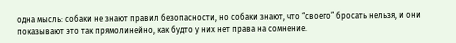одна мысль: собаки не знают правил безопасности, но собаки знают, что “своего” бросать нельзя, и они показывают это так прямолинейно, как будто у них нет права на сомнение.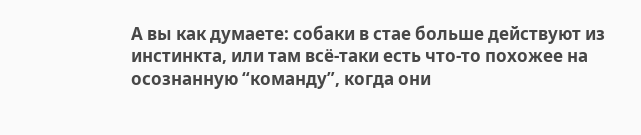А вы как думаете: собаки в стае больше действуют из инстинкта, или там всё-таки есть что-то похожее на осознанную “команду”, когда они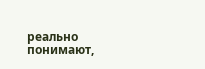реально понимают,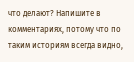что делают? Напишите в комментариях, потому что по таким историям всегда видно,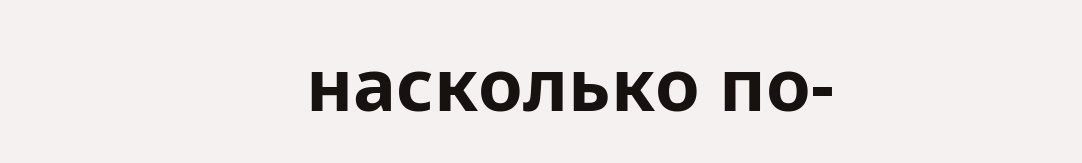насколько по-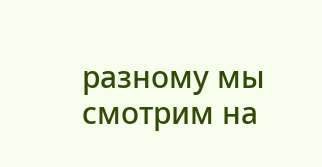разному мы смотрим на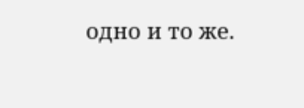одно и то же.